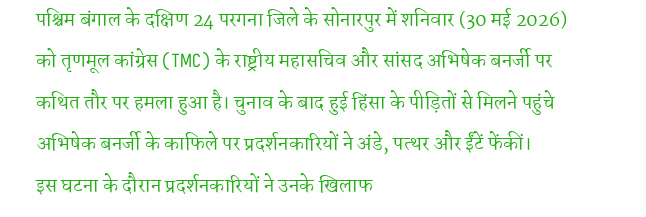पश्चिम बंगाल के दक्षिण 24 परगना जिले के सोनारपुर में शनिवार (30 मई 2026) को तृणमूल कांग्रेस (TMC) के राष्ट्रीय महासचिव और सांसद अभिषेक बनर्जी पर कथित तौर पर हमला हुआ है। चुनाव के बाद हुई हिंसा के पीड़ितों से मिलने पहुंचे अभिषेक बनर्जी के काफिले पर प्रदर्शनकारियों ने अंडे, पत्थर और ईंटें फेंकीं।
इस घटना के दौरान प्रदर्शनकारियों ने उनके खिलाफ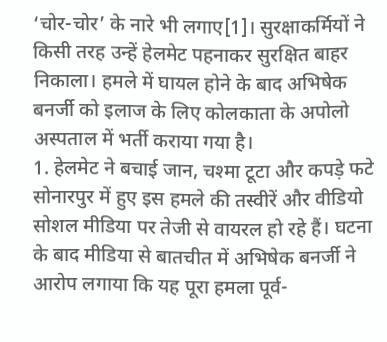‘चोर-चोर’ के नारे भी लगाए[1]। सुरक्षाकर्मियों ने किसी तरह उन्हें हेलमेट पहनाकर सुरक्षित बाहर निकाला। हमले में घायल होने के बाद अभिषेक बनर्जी को इलाज के लिए कोलकाता के अपोलो अस्पताल में भर्ती कराया गया है।
1. हेलमेट ने बचाई जान, चश्मा टूटा और कपड़े फटे
सोनारपुर में हुए इस हमले की तस्वीरें और वीडियो सोशल मीडिया पर तेजी से वायरल हो रहे हैं। घटना के बाद मीडिया से बातचीत में अभिषेक बनर्जी ने आरोप लगाया कि यह पूरा हमला पूर्व-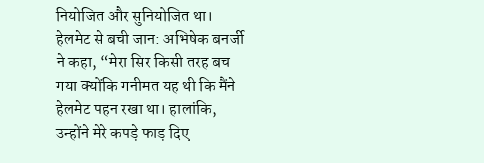नियोजित और सुनियोजित था।
हेलमेट से बची जान: अभिषेक बनर्जी ने कहा, “मेरा सिर किसी तरह बच गया क्योंकि गनीमत यह थी कि मैंने हेलमेट पहन रखा था। हालांकि, उन्होंने मेरे कपड़े फाड़ दिए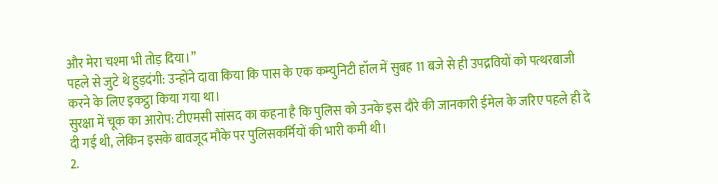और मेरा चश्मा भी तोड़ दिया।”
पहले से जुटे थे हुड़दंगी: उन्होंने दावा किया कि पास के एक कम्युनिटी हॉल में सुबह 11 बजे से ही उपद्रवियों को पत्थरबाजी करने के लिए इकट्ठा किया गया था।
सुरक्षा में चूक का आरोप: टीएमसी सांसद का कहना है कि पुलिस को उनके इस दौरे की जानकारी ईमेल के जरिए पहले ही दे दी गई थी, लेकिन इसके बावजूद मौके पर पुलिसकर्मियों की भारी कमी थी।
2.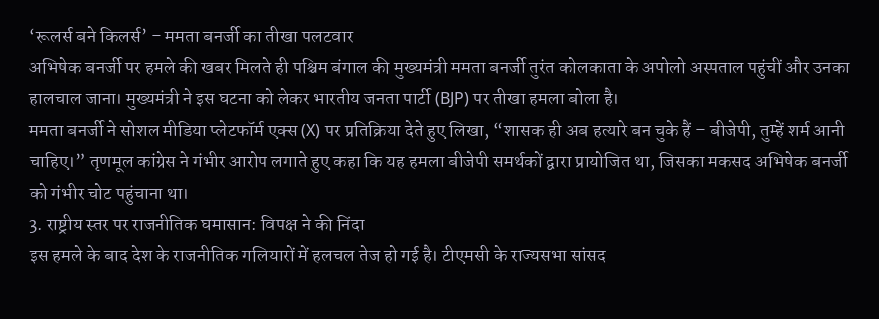‘रूलर्स बने किलर्स’ – ममता बनर्जी का तीखा पलटवार
अभिषेक बनर्जी पर हमले की खबर मिलते ही पश्चिम बंगाल की मुख्यमंत्री ममता बनर्जी तुरंत कोलकाता के अपोलो अस्पताल पहुंचीं और उनका हालचाल जाना। मुख्यमंत्री ने इस घटना को लेकर भारतीय जनता पार्टी (BJP) पर तीखा हमला बोला है।
ममता बनर्जी ने सोशल मीडिया प्लेटफॉर्म एक्स (X) पर प्रतिक्रिया देते हुए लिखा, “शासक ही अब हत्यारे बन चुके हैं – बीजेपी, तुम्हें शर्म आनी चाहिए।” तृणमूल कांग्रेस ने गंभीर आरोप लगाते हुए कहा कि यह हमला बीजेपी समर्थकों द्वारा प्रायोजित था, जिसका मकसद अभिषेक बनर्जी को गंभीर चोट पहुंचाना था।
3. राष्ट्रीय स्तर पर राजनीतिक घमासान: विपक्ष ने की निंदा
इस हमले के बाद देश के राजनीतिक गलियारों में हलचल तेज हो गई है। टीएमसी के राज्यसभा सांसद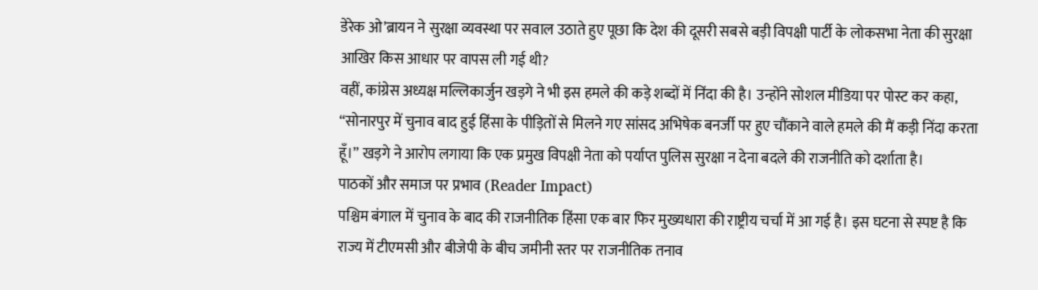डेरेक ओ’ब्रायन ने सुरक्षा व्यवस्था पर सवाल उठाते हुए पूछा कि देश की दूसरी सबसे बड़ी विपक्षी पार्टी के लोकसभा नेता की सुरक्षा आखिर किस आधार पर वापस ली गई थी?
वहीं, कांग्रेस अध्यक्ष मल्लिकार्जुन खड़गे ने भी इस हमले की कड़े शब्दों में निंदा की है। उन्होंने सोशल मीडिया पर पोस्ट कर कहा, “सोनारपुर में चुनाव बाद हुई हिंसा के पीड़ितों से मिलने गए सांसद अभिषेक बनर्जी पर हुए चौंकाने वाले हमले की मैं कड़ी निंदा करता हूँ।” खड़गे ने आरोप लगाया कि एक प्रमुख विपक्षी नेता को पर्याप्त पुलिस सुरक्षा न देना बदले की राजनीति को दर्शाता है।
पाठकों और समाज पर प्रभाव (Reader Impact)
पश्चिम बंगाल में चुनाव के बाद की राजनीतिक हिंसा एक बार फिर मुख्यधारा की राष्ट्रीय चर्चा में आ गई है। इस घटना से स्पष्ट है कि राज्य में टीएमसी और बीजेपी के बीच जमीनी स्तर पर राजनीतिक तनाव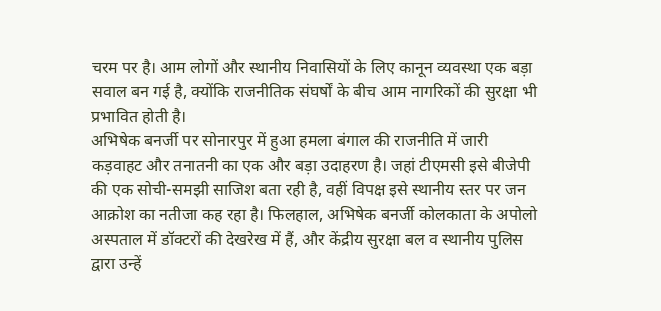चरम पर है। आम लोगों और स्थानीय निवासियों के लिए कानून व्यवस्था एक बड़ा सवाल बन गई है, क्योंकि राजनीतिक संघर्षों के बीच आम नागरिकों की सुरक्षा भी प्रभावित होती है।
अभिषेक बनर्जी पर सोनारपुर में हुआ हमला बंगाल की राजनीति में जारी कड़वाहट और तनातनी का एक और बड़ा उदाहरण है। जहां टीएमसी इसे बीजेपी की एक सोची-समझी साजिश बता रही है, वहीं विपक्ष इसे स्थानीय स्तर पर जन आक्रोश का नतीजा कह रहा है। फिलहाल, अभिषेक बनर्जी कोलकाता के अपोलो अस्पताल में डॉक्टरों की देखरेख में हैं, और केंद्रीय सुरक्षा बल व स्थानीय पुलिस द्वारा उन्हें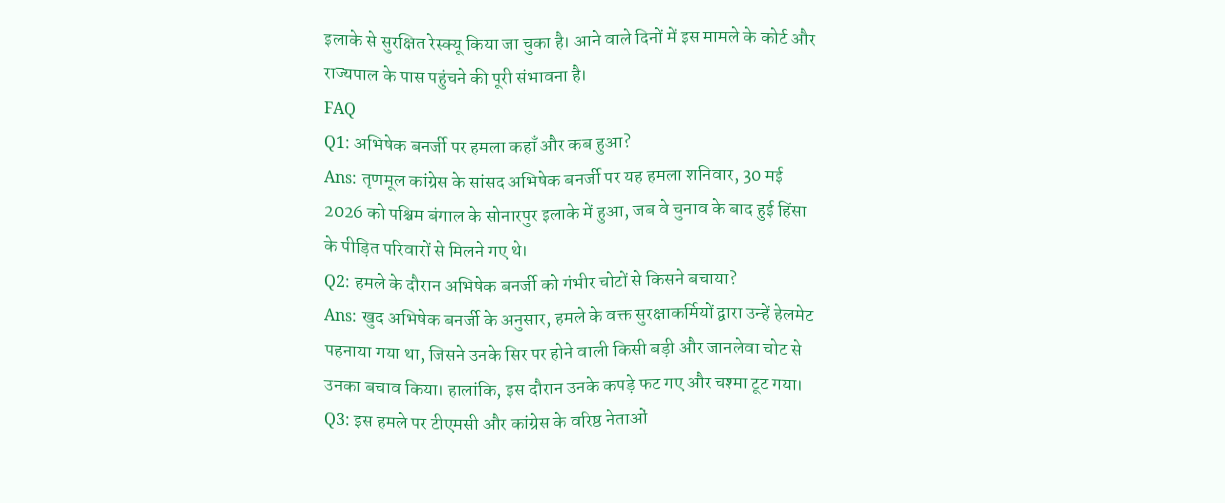इलाके से सुरक्षित रेस्क्यू किया जा चुका है। आने वाले दिनों में इस मामले के कोर्ट और राज्यपाल के पास पहुंचने की पूरी संभावना है।
FAQ
Q1: अभिषेक बनर्जी पर हमला कहाँ और कब हुआ?
Ans: तृणमूल कांग्रेस के सांसद अभिषेक बनर्जी पर यह हमला शनिवार, 30 मई 2026 को पश्चिम बंगाल के सोनारपुर इलाके में हुआ, जब वे चुनाव के बाद हुई हिंसा के पीड़ित परिवारों से मिलने गए थे।
Q2: हमले के दौरान अभिषेक बनर्जी को गंभीर चोटों से किसने बचाया?
Ans: खुद अभिषेक बनर्जी के अनुसार, हमले के वक्त सुरक्षाकर्मियों द्वारा उन्हें हेलमेट पहनाया गया था, जिसने उनके सिर पर होने वाली किसी बड़ी और जानलेवा चोट से उनका बचाव किया। हालांकि, इस दौरान उनके कपड़े फट गए और चश्मा टूट गया।
Q3: इस हमले पर टीएमसी और कांग्रेस के वरिष्ठ नेताओं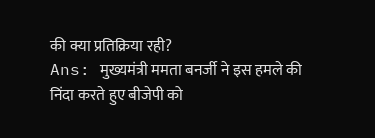की क्या प्रतिक्रिया रही?
Ans: मुख्यमंत्री ममता बनर्जी ने इस हमले की निंदा करते हुए बीजेपी को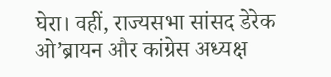घेरा। वहीं, राज्यसभा सांसद डेरेक ओ’ब्रायन और कांग्रेस अध्यक्ष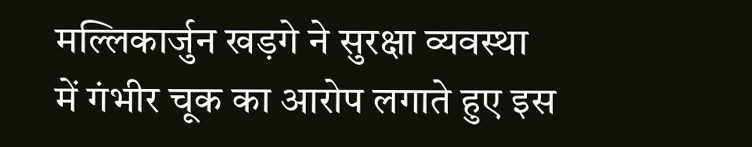मल्लिकार्जुन खड़गे ने सुरक्षा व्यवस्था में गंभीर चूक का आरोप लगाते हुए इस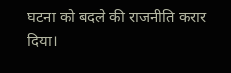घटना को बदले की राजनीति करार दिया।